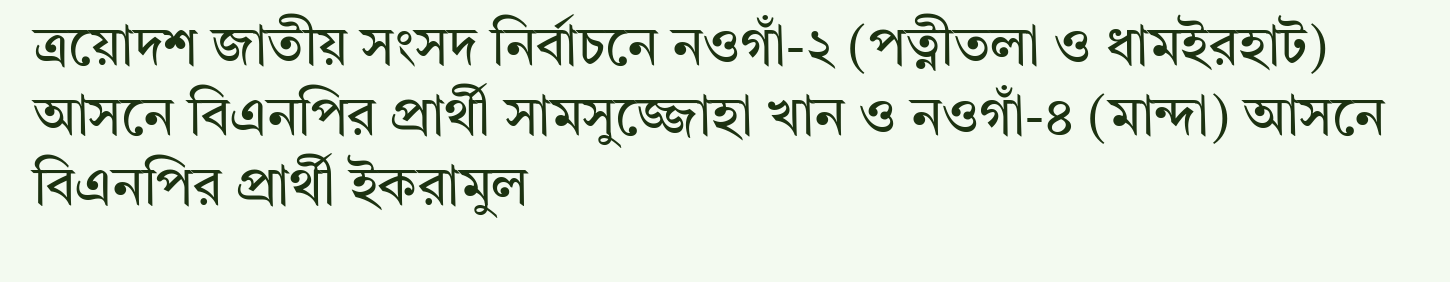ত্রয়োদশ জাতীয় সংসদ নির্বাচনে নওগাঁ-২ (পত্নীতলা ও ধামইরহাট) আসনে বিএনপির প্রার্থী সামসুজ্জোহা খান ও নওগাঁ-৪ (মান্দা) আসনে বিএনপির প্রার্থী ইকরামুল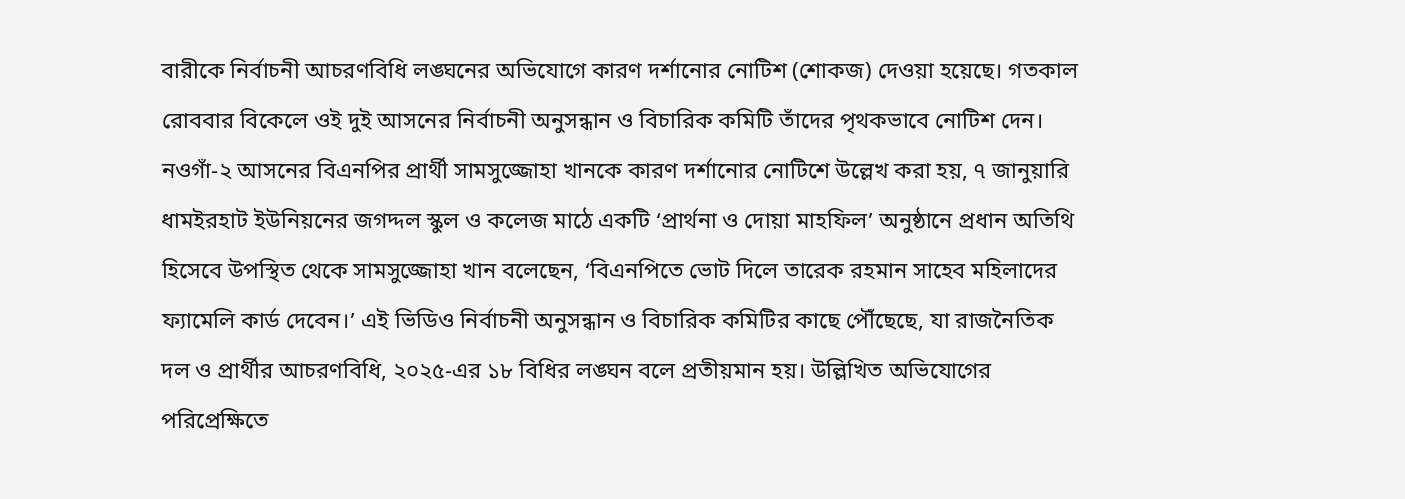বারীকে নির্বাচনী আচরণবিধি লঙ্ঘনের অভিযোগে কারণ দর্শানোর নোটিশ (শোকজ) দেওয়া হয়েছে। গতকাল রোববার বিকেলে ওই দুই আসনের নির্বাচনী অনুসন্ধান ও বিচারিক কমিটি তাঁদের পৃথকভাবে নোটিশ দেন।
নওগাঁ-২ আসনের বিএনপির প্রার্থী সামসুজ্জোহা খানকে কারণ দর্শানোর নোটিশে উল্লেখ করা হয়, ৭ জানুয়ারি ধামইরহাট ইউনিয়নের জগদ্দল স্কুল ও কলেজ মাঠে একটি ‘প্রার্থনা ও দোয়া মাহফিল’ অনুষ্ঠানে প্রধান অতিথি হিসেবে উপস্থিত থেকে সামসুজ্জোহা খান বলেছেন, ‘বিএনপিতে ভোট দিলে তারেক রহমান সাহেব মহিলাদের ফ্যামেলি কার্ড দেবেন।’ এই ভিডিও নির্বাচনী অনুসন্ধান ও বিচারিক কমিটির কাছে পৌঁছেছে, যা রাজনৈতিক দল ও প্রার্থীর আচরণবিধি, ২০২৫-এর ১৮ বিধির লঙ্ঘন বলে প্রতীয়মান হয়। উল্লিখিত অভিযোগের পরিপ্রেক্ষিতে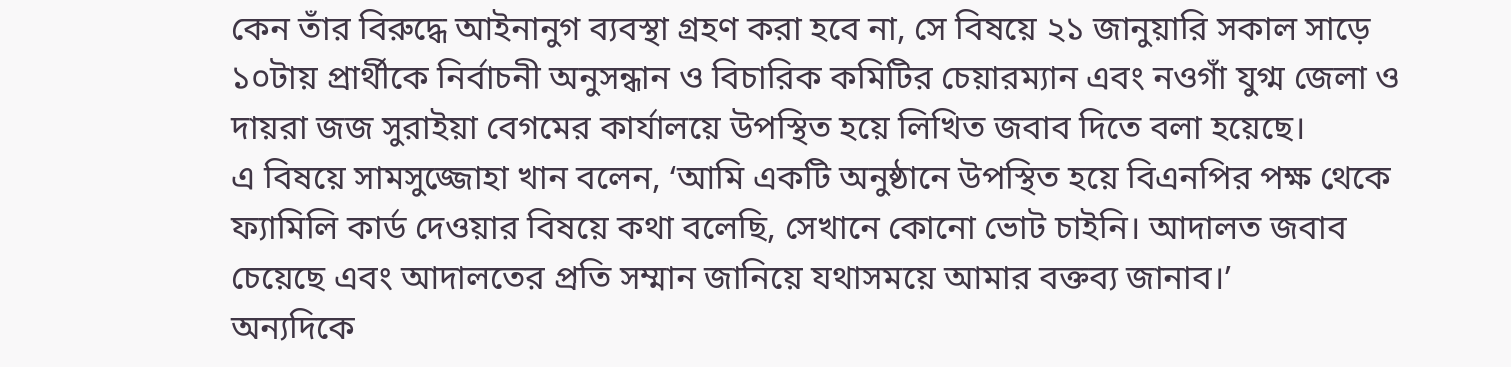কেন তাঁর বিরুদ্ধে আইনানুগ ব্যবস্থা গ্রহণ করা হবে না, সে বিষয়ে ২১ জানুয়ারি সকাল সাড়ে ১০টায় প্রার্থীকে নির্বাচনী অনুসন্ধান ও বিচারিক কমিটির চেয়ারম্যান এবং নওগাঁ যুগ্ম জেলা ও দায়রা জজ সুরাইয়া বেগমের কার্যালয়ে উপস্থিত হয়ে লিখিত জবাব দিতে বলা হয়েছে।
এ বিষয়ে সামসুজ্জোহা খান বলেন, ‘আমি একটি অনুষ্ঠানে উপস্থিত হয়ে বিএনপির পক্ষ থেকে ফ্যামিলি কার্ড দেওয়ার বিষয়ে কথা বলেছি, সেখানে কোনো ভোট চাইনি। আদালত জবাব চেয়েছে এবং আদালতের প্রতি সম্মান জানিয়ে যথাসময়ে আমার বক্তব্য জানাব।’
অন্যদিকে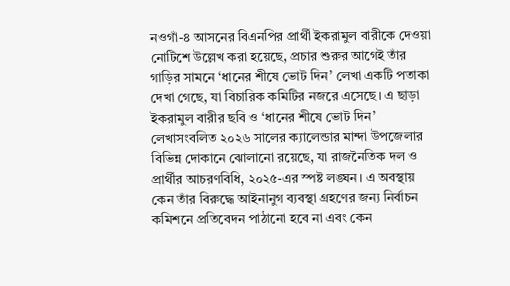নওগাঁ-৪ আসনের বিএনপির প্রার্থী ইকরামুল বারীকে দেওয়া নোটিশে উল্লেখ করা হয়েছে, প্রচার শুরুর আগেই তাঁর গাড়ির সামনে ‘ধানের শীষে ভোট দিন’ লেখা একটি পতাকা দেখা গেছে, যা বিচারিক কমিটির নজরে এসেছে। এ ছাড়া ইকরামুল বারীর ছবি ও ‘ধানের শীষে ভোট দিন’ লেখাসংবলিত ২০২৬ সালের ক্যালেন্ডার মান্দা উপজেলার বিভিন্ন দোকানে ঝোলানো রয়েছে, যা রাজনৈতিক দল ও প্রার্থীর আচরণবিধি, ২০২৫-এর স্পষ্ট লঙ্ঘন। এ অবস্থায় কেন তাঁর বিরুদ্ধে আইনানুগ ব্যবস্থা গ্রহণের জন্য নির্বাচন কমিশনে প্রতিবেদন পাঠানো হবে না এবং কেন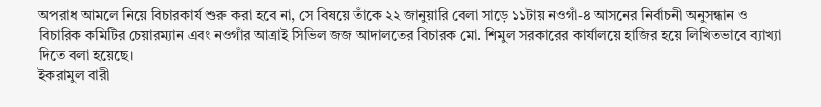অপরাধ আমলে নিয়ে বিচারকার্য শুরু করা হবে না, সে বিষয়ে তাঁকে ২২ জানুয়ারি বেলা সাড়ে ১১টায় নওগাঁ-৪ আসনের নির্বাচনী অনুসন্ধান ও বিচারিক কমিটির চেয়ারম্যান এবং নওগাঁর আত্রাই সিভিল জজ আদালতের বিচারক মো. শিমুল সরকারের কার্যালয়ে হাজির হয়ে লিখিতভাবে ব্যাখ্যা দিতে বলা হয়েছে।
ইকরামুল বারী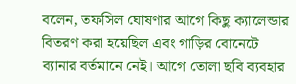বলেন, তফসিল ঘোষণার আগে কিছু ক্যালেন্ডার বিতরণ করা হয়েছিল এবং গাড়ির বোনেটে ব্যানার বর্তমানে নেই। আগে তোলা ছবি ব্যবহার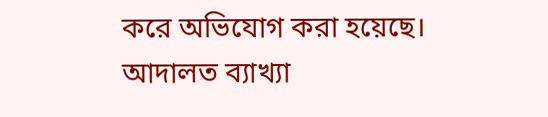করে অভিযোগ করা হয়েছে। আদালত ব্যাখ্যা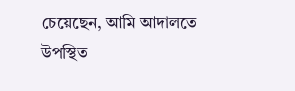চেয়েছেন, আমি আদালতে উপস্থিত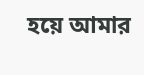হয়ে আমার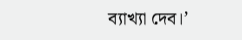ব্যাখ্যা দেব।’